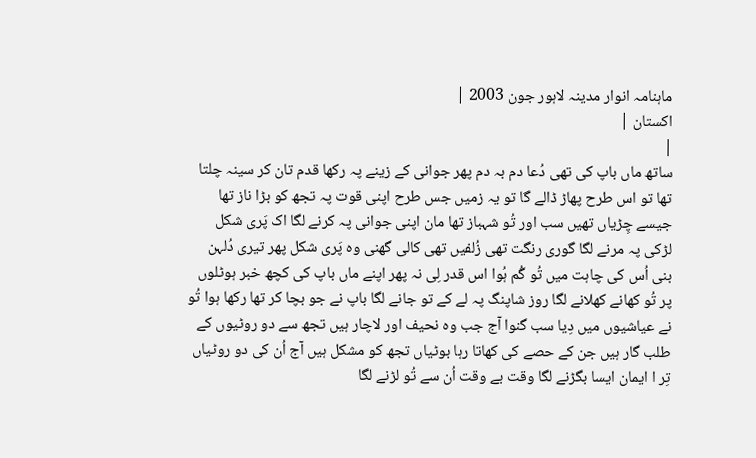ماہنامہ انوار مدینہ لاہور جون 2003 |
اكستان |
|
ساتھ ماں باپ کی تھی دُعا دم بہ دم پھر جوانی کے زینے پہ رکھا قدم تان کر سینہ چلتا تھا تو اس طرح پھاڑ ڈالے گا تو یہ زمیں جس طرح اپنی قوت پہ تجھ کو بڑا ناز تھا جیسے چِڑیاں تھیں سب اور تُو شہباز تھا مان اپنی جوانی پہ کرنے لگا اک پَری شکل لڑکی پہ مرنے لگا گوری رنگت تھی زُلفیں تھی کالی گھنی وہ پَری شکل پھر تیری دُلہن بنی اُس کی چاہت میں تُو گُم ہُوا اس قدر لِی نہ پھر اپنے ماں باپ کی کچھ خبر ہوٹلوں پر تُو کھانے کھلانے لگا روز شاپنگ پہ لے کے تو جانے لگا باپ نے جو بچا کر تھا رکھا ہوا تُو نے عیاشیوں میں دِیا سب گنوا آج جب وہ نحیف اور لاچار ہیں تجھ سے دو روٹیوں کے طلب گار ہیں جن کے حصے کی کھاتا رہا بوٹیاں تجھ کو مشکل ہیں آج اُن کی دو روٹیاں تِر ا ایمان ایسا بگڑنے لگا وقت بے وقت اُن سے تُو لڑنے لگا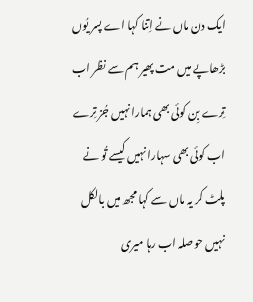ایک دن ماں نے اِتنا کہا اے پسر یُوں بڑھاپے میں مت پھیر ہم سے نظر اب تِرے بِن کوئی بھی ہمارا نہیں جُز تِرے اب کوئی بھی سہارا نہیں کیسے تُو نے پلٹ کر یہ ماں سے کہا مجھ میں بالکل نہیں حوصلہ اب رہا میری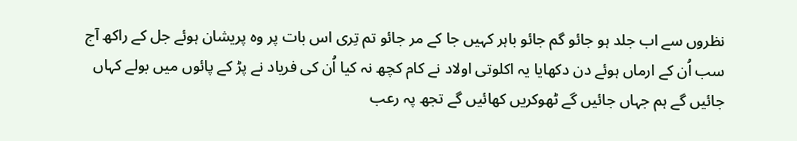نظروں سے اب جلد ہو جائو گم جائو باہر کہیں جا کے مر جائو تم تِری اس بات پر وہ پریشان ہوئے جل کے راکھ آج سب اُن کے ارماں ہوئے دن دکھایا یہ اکلوتی اولاد نے کام کچھ نہ کیا اُن کی فریاد نے پڑ کے پائوں میں بولے کہاں جائیں گے ہم جہاں جائیں گے ٹھوکریں کھائیں گے تجھ پہ رعب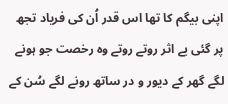اپنی بیگم کا تھا اس قدر اُن کی فریاد تجھ پر گئی بے اثر روتے روتے وہ رخصت جو ہونے لگے گھر کے دیور و در ساتھ رونے لگے سُن کے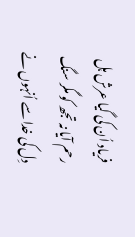فریاد اُن کی گیا عرش ہل رحم آیا نہ تجھ کو مگر سنگ دِل کی خدا سے اُنہوں نے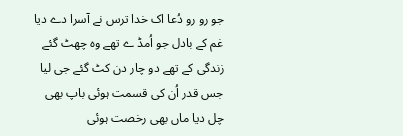جو رو رو دُعا اک خدا ترس نے آسرا دے دیا غم کے بادل جو اُمڈ ے تھے وہ چھٹ گئے زندگی کے تھے دو چار دن کٹ گئے جی لیا جس قدر اُن کی قسمت ہوئی باپ بھی چل دیا ماں بھی رخصت ہوئی